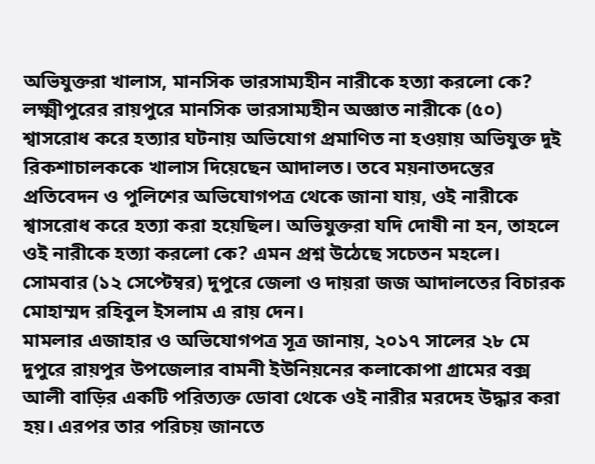অভিযুক্তরা খালাস, মানসিক ভারসাম্যহীন নারীকে হত্যা করলো কে?
লক্ষ্মীপুরের রায়পুরে মানসিক ভারসাম্যহীন অজ্ঞাত নারীকে (৫০) শ্বাসরোধ করে হত্যার ঘটনায় অভিযোগ প্রমাণিত না হওয়ায় অভিযুক্ত দুই রিকশাচালককে খালাস দিয়েছেন আদালত। তবে ময়নাতদন্তের প্রতিবেদন ও পুলিশের অভিযোগপত্র থেকে জানা যায়, ওই নারীকে শ্বাসরোধ করে হত্যা করা হয়েছিল। অভিযুক্তরা যদি দোষী না হন, তাহলে ওই নারীকে হত্যা করলো কে? এমন প্রশ্ন উঠেছে সচেতন মহলে।
সোমবার (১২ সেপ্টেম্বর) দুপুরে জেলা ও দায়রা জজ আদালতের বিচারক মোহাম্মদ রহিবুল ইসলাম এ রায় দেন।
মামলার এজাহার ও অভিযোগপত্র সূত্র জানায়, ২০১৭ সালের ২৮ মে দুপুরে রায়পুর উপজেলার বামনী ইউনিয়নের কলাকোপা গ্রামের বক্স আলী বাড়ির একটি পরিত্যক্ত ডোবা থেকে ওই নারীর মরদেহ উদ্ধার করা হয়। এরপর তার পরিচয় জানতে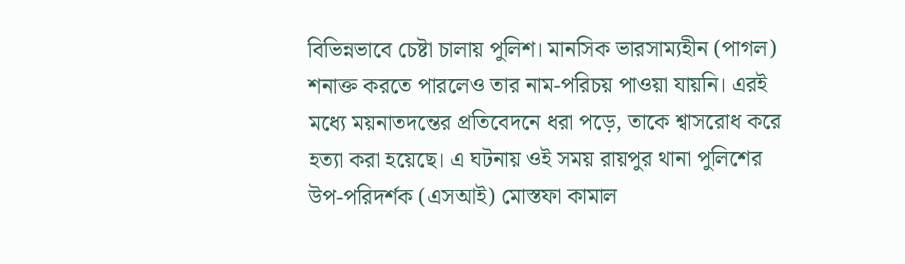বিভিন্নভাবে চেষ্টা চালায় পুলিশ। মানসিক ভারসাম্যহীন (পাগল) শনাক্ত করতে পারলেও তার নাম-পরিচয় পাওয়া যায়নি। এরই মধ্যে ময়নাতদন্তের প্রতিবেদনে ধরা পড়ে, তাকে শ্বাসরোধ করে হত্যা করা হয়েছে। এ ঘটনায় ওই সময় রায়পুর থানা পুলিশের উপ-পরিদর্শক (এসআই) মোস্তফা কামাল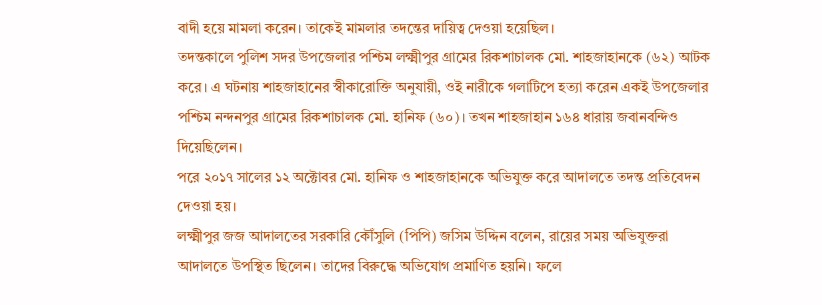বাদী হয়ে মামলা করেন। তাকেই মামলার তদন্তের দায়িত্ব দেওয়া হয়েছিল।
তদন্তকালে পুলিশ সদর উপজেলার পশ্চিম লক্ষ্মীপুর গ্রামের রিকশাচালক মো. শাহজাহানকে (৬২) আটক করে। এ ঘটনায় শাহজাহানের স্বীকারোক্তি অনুযায়ী, ওই নারীকে গলাটিপে হত্যা করেন একই উপজেলার পশ্চিম নন্দনপুর গ্রামের রিকশাচালক মো. হানিফ (৬০)। তখন শাহজাহান ১৬৪ ধারায় জবানবন্দিও দিয়েছিলেন।
পরে ২০১৭ সালের ১২ অক্টোবর মো. হানিফ ও শাহজাহানকে অভিযুক্ত করে আদালতে তদন্ত প্রতিবেদন দেওয়া হয়।
লক্ষ্মীপুর জজ আদালতের সরকারি কৌঁসুলি (পিপি) জসিম উদ্দিন বলেন, রায়ের সময় অভিযুক্তরা আদালতে উপস্থিত ছিলেন। তাদের বিরুদ্ধে অভিযোগ প্রমাণিত হয়নি। ফলে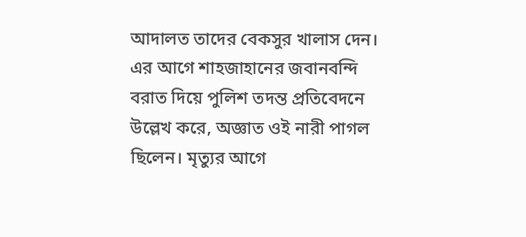আদালত তাদের বেকসুর খালাস দেন।
এর আগে শাহজাহানের জবানবন্দি বরাত দিয়ে পুলিশ তদন্ত প্রতিবেদনে উল্লেখ করে, অজ্ঞাত ওই নারী পাগল ছিলেন। মৃত্যুর আগে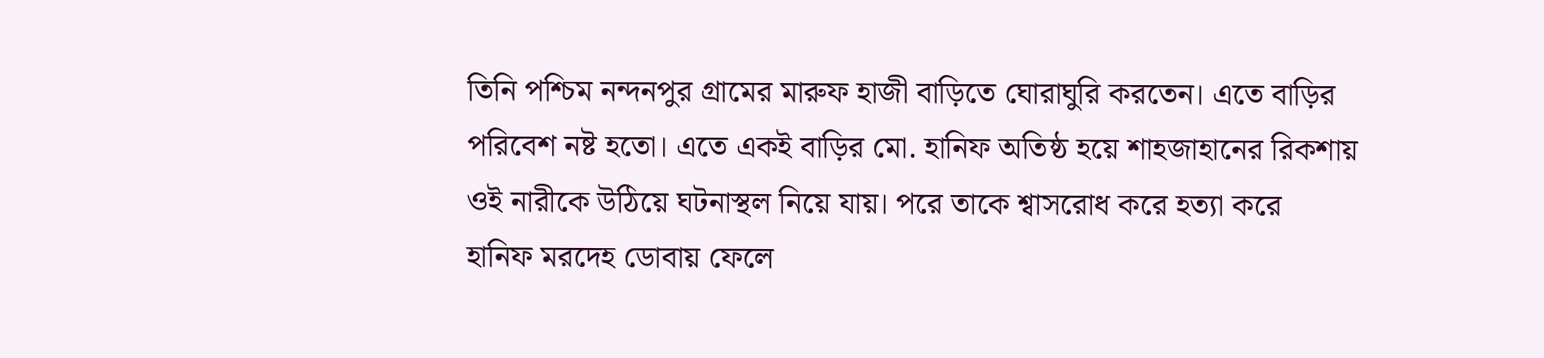তিনি পশ্চিম নন্দনপুর গ্রামের মারুফ হাজী বাড়িতে ঘোরাঘুরি করতেন। এতে বাড়ির পরিবেশ নষ্ট হতো। এতে একই বাড়ির মো. হানিফ অতিষ্ঠ হয়ে শাহজাহানের রিকশায় ওই নারীকে উঠিয়ে ঘটনাস্থল নিয়ে যায়। পরে তাকে শ্বাসরোধ করে হত্যা করে হানিফ মরদেহ ডোবায় ফেলে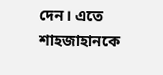দেন। এতে শাহজাহানকে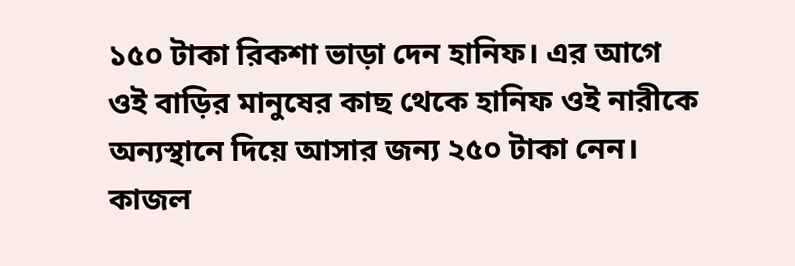১৫০ টাকা রিকশা ভাড়া দেন হানিফ। এর আগে ওই বাড়ির মানুষের কাছ থেকে হানিফ ওই নারীকে অন্যস্থানে দিয়ে আসার জন্য ২৫০ টাকা নেন।
কাজল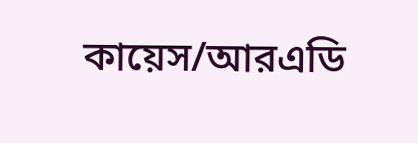কায়েস/আরএডি